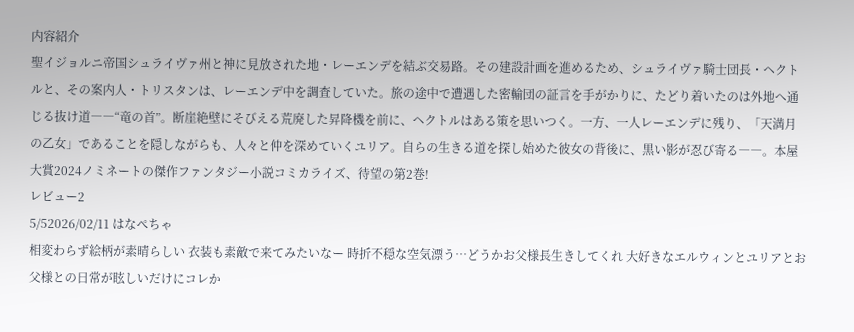内容紹介
聖イジョルニ帝国シュライヴァ州と神に見放された地・レーエンデを結ぶ交易路。その建設計画を進めるため、シュライヴァ騎士団長・ヘクトルと、その案内人・トリスタンは、レーエンデ中を調査していた。旅の途中で遭遇した密輸団の証言を手がかりに、たどり着いたのは外地へ通じる抜け道――“竜の首”。断崖絶壁にそびえる荒廃した昇降機を前に、ヘクトルはある策を思いつく。一方、一人レーエンデに残り、「天満月の乙女」であることを隠しながらも、人々と仲を深めていくユリア。自らの生きる道を探し始めた彼女の背後に、黒い影が忍び寄る――。本屋大賞2024ノミネートの傑作ファンタジー小説コミカライズ、待望の第2巻!
レビュー2
5/52026/02/11 はなぺちゃ
相変わらず絵柄が素晴らしい 衣装も素敵で来てみたいなー 時折不穏な空気漂う…どうかお父様長生きしてくれ 大好きなエルウィンとユリアとお父様との日常が眩しいだけにコレか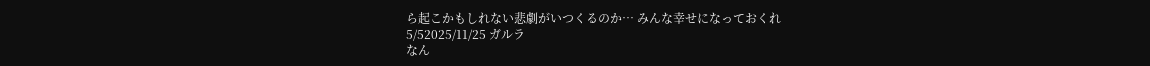ら起こかもしれない悲劇がいつくるのか… みんな幸せになっておくれ
5/52025/11/25 ガルラ
なん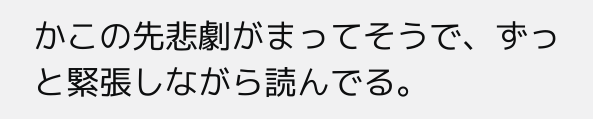かこの先悲劇がまってそうで、ずっと緊張しながら読んでる。